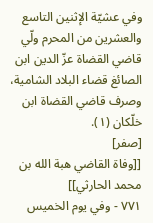وفي عشيّة الإثنين التاسع والعشرين من المحرم ولّي قاضي القضاة عزّ الدين ابن الصائغ قضاء البلاد الشامية، وصرف قاضي القضاة ابن خلّكان (١).
[صفر]
[[وفاة القاضي هبة الله بن محمد الحارثي]]
٧٧١ - وفي يوم الخميس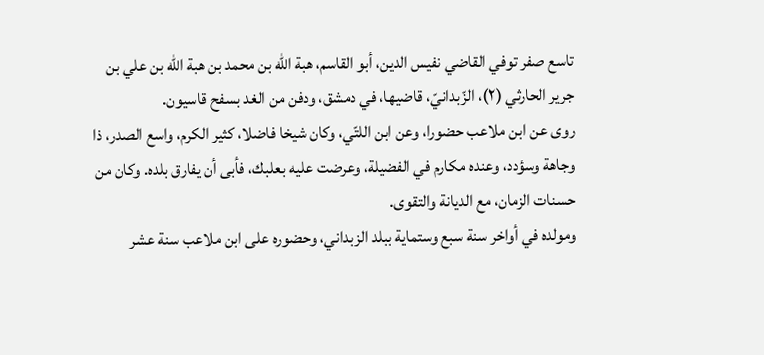تاسع صفر توفي القاضي نفيس الدين، أبو القاسم، هبة الله بن محمد بن هبة الله بن علي بن جرير الحارثي (٢)، الزّبدانيّ، قاضيها، في دمشق، ودفن من الغد بسفح قاسيون.
روى عن ابن ملاعب حضورا، وعن ابن اللتّي، وكان شيخا فاضلا، كثير الكرم، واسع الصدر، ذا وجاهة وسؤدد، وعنده مكارم في الفضيلة، وعرضت عليه بعلبك، فأبى أن يفارق بلده. وكان من حسنات الزمان، مع الديانة والتقوى.
ومولده في أواخر سنة سبع وستماية ببلد الزبداني، وحضوره على ابن ملاعب سنة عشر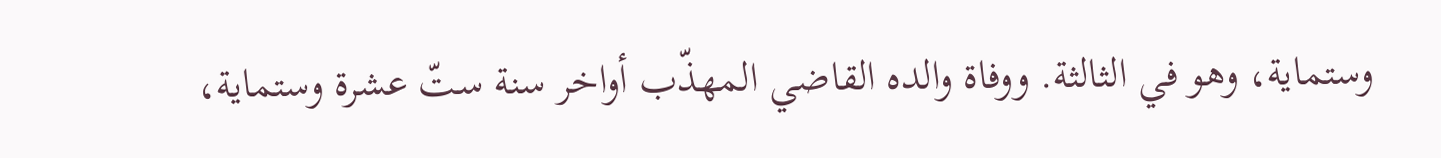وستماية، وهو في الثالثة. ووفاة والده القاضي المهذّب أواخر سنة ستّ عشرة وستماية،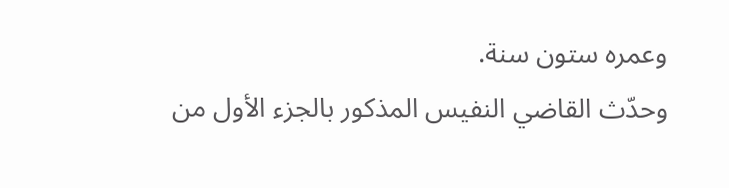وعمره ستون سنة.
وحدّث القاضي النفيس المذكور بالجزء الأول من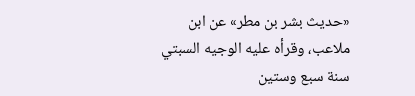«حديث بشر بن مطر» عن ابن ملاعب، وقرأه عليه الوجيه السبتي سنة سبع وستين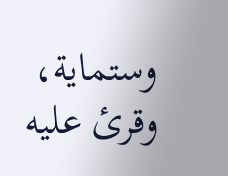وستماية، وقرئ عليه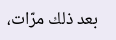بعد ذلك مرّات،